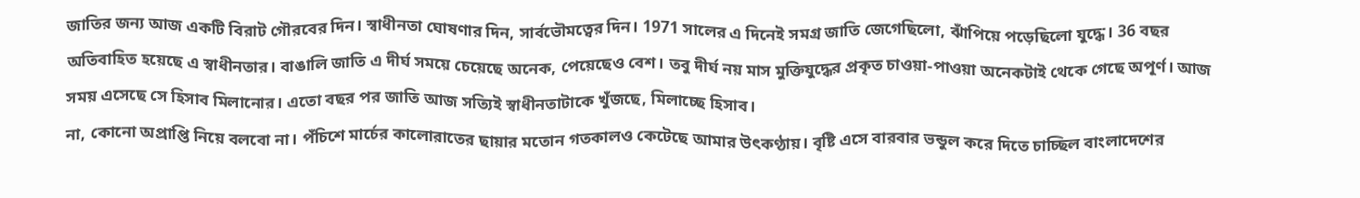জাতির জন্য আজ একটি বিরাট গৌরবের দিন। স্বাধীনতা ঘোষণার দিন, সার্বভৌমত্বের দিন। 1971 সালের এ দিনেই সমগ্র জাতি জেগেছিলো, ঝাঁপিয়ে পড়েছিলো যুদ্ধে। 36 বছর অতিবাহিত হয়েছে এ স্বাধীনতার। বাঙালি জাতি এ দীর্ঘ সময়ে চেয়েছে অনেক, পেয়েছেও বেশ। তবু দীর্ঘ নয় মাস মুক্তিযুদ্ধের প্রকৃত চাওয়া-পাওয়া অনেকটাই থেকে গেছে অপূর্ণ। আজ সময় এসেছে সে হিসাব মিলানোর। এতো বছর পর জাতি আজ সত্যিই স্বাধীনতাটাকে খুঁজছে, মিলাচ্ছে হিসাব।
না, কোনো অপ্রাপ্তি নিয়ে বলবো না। পঁচিশে মার্চের কালোরাতের ছায়ার মতোন গতকালও কেটেছে আমার উৎকণ্ঠায়। বৃষ্টি এসে বারবার ভন্ডুল করে দিতে চাচ্ছিল বাংলাদেশের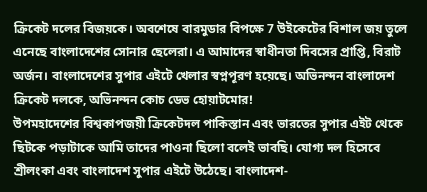ক্রিকেট দলের বিজয়কে। অবশেষে বারমুডার বিপক্ষে 7 উইকেটের বিশাল জয় তুলে এনেছে বাংলাদেশের সোনার ছেলেরা। এ আমাদের স্বাধীনতা দিবসের প্রাপ্তি, বিরাট অর্জন। বাংলাদেশের সুপার এইটে খেলার স্বপ্নপূরণ হয়েছে। অভিনন্দন বাংলাদেশ ক্রিকেট দলকে, অভিনন্দন কোচ ডেভ হোয়াটমোর!
উপমহাদেশের বিশ্বকাপজয়ী ক্রিকেটদল পাকিস্তান এবং ভারতের সুপার এইট থেকে ছিটকে পড়াটাকে আমি তাদের পাওনা ছিলো বলেই ভাবছি। যোগ্য দল হিসেবে শ্রীলংকা এবং বাংলাদেশ সুপার এইটে উঠেছে। বাংলাদেশ-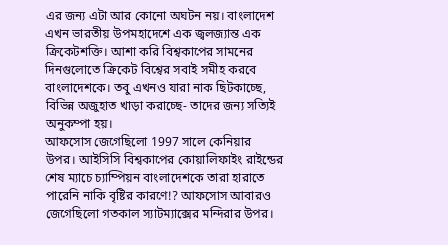এর জন্য এটা আর কোনো অঘটন নয়। বাংলাদেশ এখন ভারতীয় উপমহাদেশে এক জ্বলজ্যান্ত এক ক্রিকেটশক্তি। আশা করি বিশ্বকাপের সামনের দিনগুলোতে ক্রিকেট বিশ্বের সবাই সমীহ করবে বাংলাদেশকে। তবু এখনও যারা নাক ছিটকাচ্ছে, বিভিন্ন অজুহাত খাড়া করাচ্ছে- তাদের জন্য সত্যিই অনুকম্পা হয়।
আফসোস জেগেছিলো 1997 সালে কেনিয়ার উপর। আইসিসি বিশ্বকাপের কোয়ালিফাইং রাইন্ডের শেষ ম্যাচে চ্যাম্পিয়ন বাংলাদেশকে তারা হারাতে পারেনি নাকি বৃষ্টির কারণে!? আফসোস আবারও জেগেছিলো গতকাল স্যাটম্যাক্সের মন্দিরার উপর।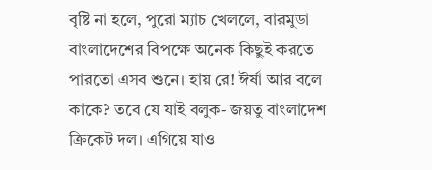বৃষ্টি না হলে, পুরো ম্যাচ খেললে, বারমুডা বাংলাদেশের বিপক্ষে অনেক কিছুই করতে পারতো এসব শুনে। হায় রে! ঈর্ষা আর বলে কাকে? তবে যে যাই বলুক- জয়তু বাংলাদেশ ক্রিকেট দল। এগিয়ে যাও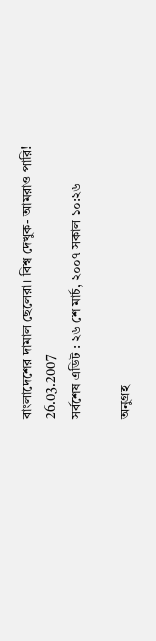বাংলাদেশের দামাল ছেলেরা। বিশ্ব দেখুক- আমরাও পারি!
26.03.2007
সর্বশেষ এডিট : ২৬ শে মার্চ, ২০০৭ সকাল ১০:২৬

অনুগ্রহ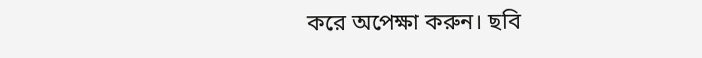করে অপেক্ষা করুন। ছবি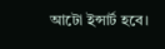আটো ইন্সার্ট হবে।